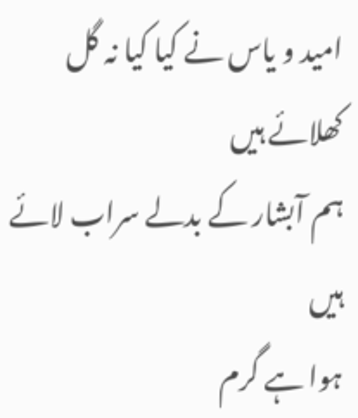امید و یاس نے کیا کیا نہ گل کھلائے ہیں
ہم آبشار کے بدلے سراب لائے ہیں
ہوا ہے گرم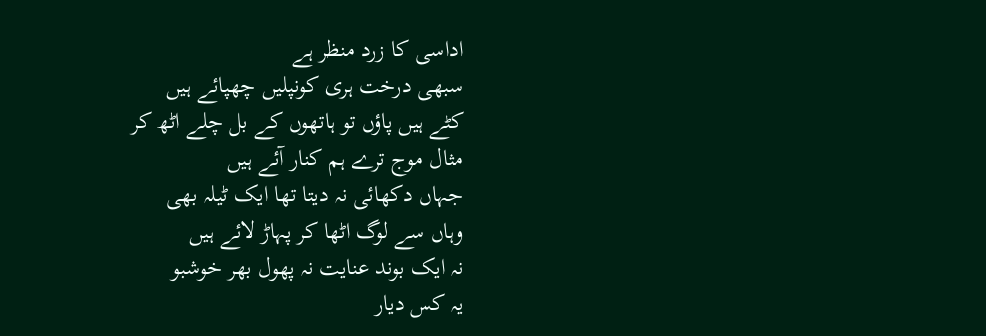اداسی کا زرد منظر ہے
سبھی درخت ہری کونپلیں چھپائے ہیں
کٹے ہیں پاؤں تو ہاتھوں کے بل چلے اٹھ کر
مثال موج ترے ہم کنار آئے ہیں
جہاں دکھائی نہ دیتا تھا ایک ٹیلہ بھی
وہاں سے لوگ اٹھا کر پہاڑ لائے ہیں
نہ ایک بوند عنایت نہ پھول بھر خوشبو
یہ کس دیار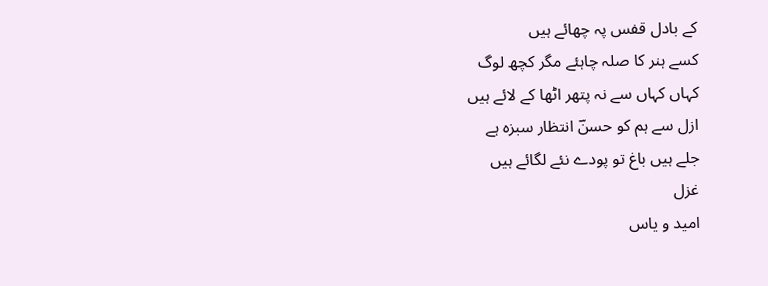کے بادل قفس پہ چھائے ہیں
کسے ہنر کا صلہ چاہئے مگر کچھ لوگ
کہاں کہاں سے نہ پتھر اٹھا کے لائے ہیں
ازل سے ہم کو حسنؔ انتظار سبزہ ہے
جلے ہیں باغ تو پودے نئے لگائے ہیں
غزل
امید و یاس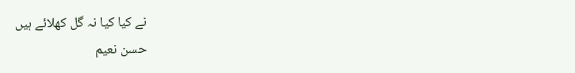نے کیا کیا نہ گل کھلائے ہیں
حسن نعیم